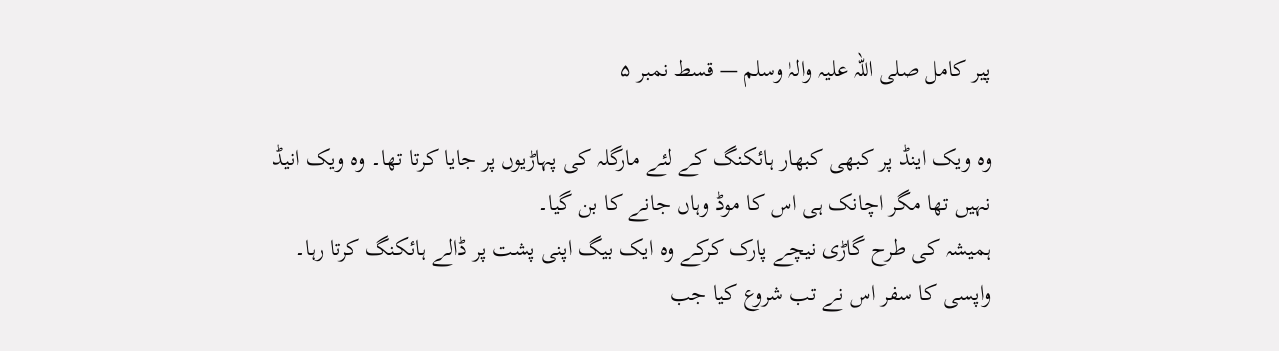پیر کامل صلی اللہ علیہ والہٰ وسلم — قسط نمبر ۵

وہ ویک اینڈ پر کبھی کبھار ہائکنگ کے لئے مارگلہ کی پہاڑیوں پر جایا کرتا تھا۔ وہ ویک انیڈ نہیں تھا مگر اچانک ہی اس کا موڈ وہاں جانے کا بن گیا۔
ہمیشہ کی طرح گاڑی نیچے پارک کرکے وہ ایک بیگ اپنی پشت پر ڈالے ہائکنگ کرتا رہا۔ واپسی کا سفر اس نے تب شروع کیا جب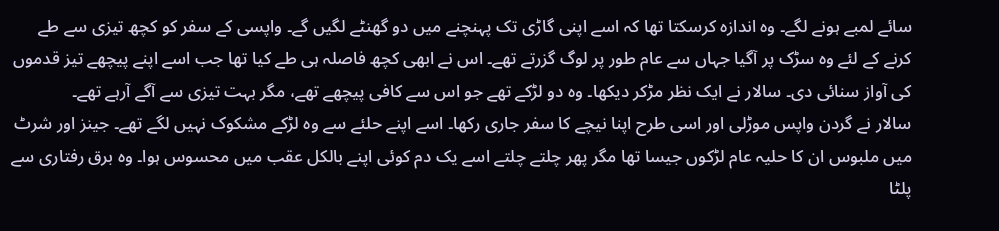سائے لمبے ہونے لگے۔ وہ اندازہ کرسکتا تھا کہ اسے اپنی گاڑی تک پہنچنے میں دو گھنٹے لگیں گے۔ واپسی کے سفر کو کچھ تیزی سے طے کرنے کے لئے وہ سڑک پر آگیا جہاں سے عام طور پر لوگ گزرتے تھے۔ اس نے ابھی کچھ فاصلہ ہی طے کیا تھا جب اسے اپنے پیچھے تیز قدموں کی آواز سنائی دی۔ سالار نے ایک نظر مڑکر دیکھا۔ وہ دو لڑکے تھے جو اس سے کافی پیچھے تھے، مگر بہت تیزی سے آگے آرہے تھے۔
سالار نے گردن واپس موڑلی اور اسی طرح اپنا نیچے کا سفر جاری رکھا۔ اسے اپنے حلئے سے وہ لڑکے مشکوک نہیں لگے تھے۔ جینز اور شرٹ میں ملبوس ان کا حلیہ عام لڑکوں جیسا تھا مگر پھر چلتے چلتے اسے یک دم کوئی اپنے بالکل عقب میں محسوس ہوا۔ وہ برق رفتاری سے پلٹا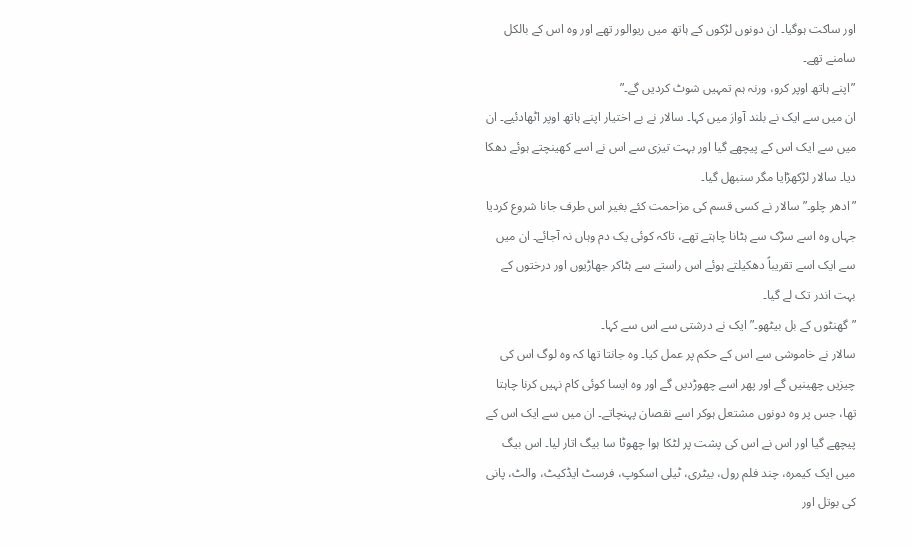اور ساکت ہوگیا۔ ان دونوں لڑکوں کے ہاتھ میں ریوالور تھے اور وہ اس کے بالکل سامنے تھے۔
”اپنے ہاتھ اوپر کرو، ورنہ ہم تمہیں شوٹ کردیں گے۔”
ان میں سے ایک نے بلند آواز میں کہا۔ سالار نے بے اختیار اپنے ہاتھ اوپر اٹھادئیے۔ ان میں سے ایک اس کے پیچھے گیا اور بہت تیزی سے اس نے اسے کھینچتے ہوئے دھکا دیا۔ سالار لڑکھڑایا مگر سنبھل گیا۔
”ادھر چلو۔” سالار نے کسی قسم کی مزاحمت کئے بغیر اس طرف جانا شروع کردیا جہاں وہ اسے سڑک سے ہٹانا چاہتے تھے، تاکہ کوئی یک دم وہاں نہ آجائے۔ ان میں سے ایک اسے تقریباً دھکیلتے ہوئے اس راستے سے ہٹاکر جھاڑیوں اور درختوں کے بہت اندر تک لے گیا۔
”گھنٹوں کے بل بیٹھو۔” ایک نے درشتی سے اس سے کہا۔
سالار نے خاموشی سے اس کے حکم پر عمل کیا۔ وہ جانتا تھا کہ وہ لوگ اس کی چیزیں چھینیں گے اور پھر اسے چھوڑدیں گے اور وہ ایسا کوئی کام نہیں کرنا چاہتا تھا، جس پر وہ دونوں مشتعل ہوکر اسے نقصان پہنچاتے۔ ان میں سے ایک اس کے پیچھے گیا اور اس نے اس کی پشت پر لٹکا ہوا چھوٹا سا بیگ اتار لیا۔ اس بیگ میں ایک کیمرہ، چند فلم رول، بیٹری، ٹیلی اسکوپ، فرسٹ ایڈکیٹ، والٹ، پانی کی بوتل اور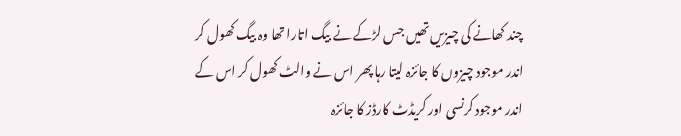چند کھانے کی چیزیں تھیں جس لڑکے نے بیگ اتارا تھا وہ بیگ کھول کر اندر موجود چیزوں کا جائزہ لیتا رہا پھر اس نے والٹ کھول کر اس کے اندر موجود کرنسی اور کریڈٹ کارڈز کا جائزہ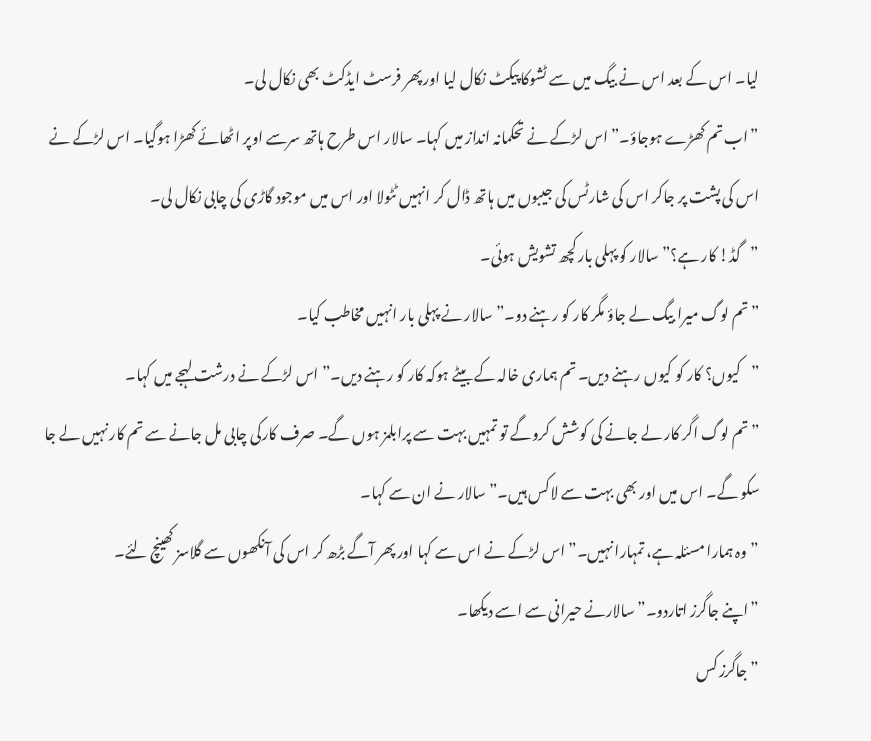لیا۔ اس کے بعد اس نے بیگ میں سے ٹشوکا پیکٹ نکال لیا اور پھر فرسٹ ایڈکٹ بھی نکال لی۔
”اب تم کھڑے ہوجاؤ۔” اس لڑکے نے تحکمانہ انداز میں کہا۔ سالار اس طرح ہاتھ سرسے اوپر اٹھائے کھڑا ہوگیا۔ اس لڑکے نے اس کی پشت پر جاکر اس کی شارٹس کی جیبوں میں ہاتھ ڈال کر انہیں ٹٹولا اور اس میں موجود گاڑی کی چابی نکال لی۔
”گڈ! کار ہے؟” سالار کو پہلی بار کچھ تشویش ہوئی۔
”تم لوگ میرا بیگ لے جاؤ مگر کار کو رہنے دو۔” سالار نے پہلی بار انہیں مخاطب کیا۔
”کیوں؟ کار کو کیوں رہنے دیں۔ تم ہماری خالہ کے بیٹے ہوکہ کار کو رہنے دیں۔” اس لڑکے نے درشت لہجے میں کہا۔
”تم لوگ اگر کار لے جانے کی کوشش کروگے تو تمہیں بہت سے پرابلمز ہوں گے۔ صرف کارکی چابی مل جانے سے تم کار نہیں لے جا سکو گے۔ اس میں اور بھی بہت سے لاکس ہیں۔” سالار نے ان سے کہا۔
”وہ ہمارا مسئلہ ہے، تمہارا نہیں۔” اس لڑکے نے اس سے کہا اور پھر آگے بڑھ کر اس کی آنکھوں سے گلاسز کھینچ لئے۔
”اپنے جاگرز اتاردو۔” سالارنے حیرانی سے اسے دیکھا۔
”جاگرز کس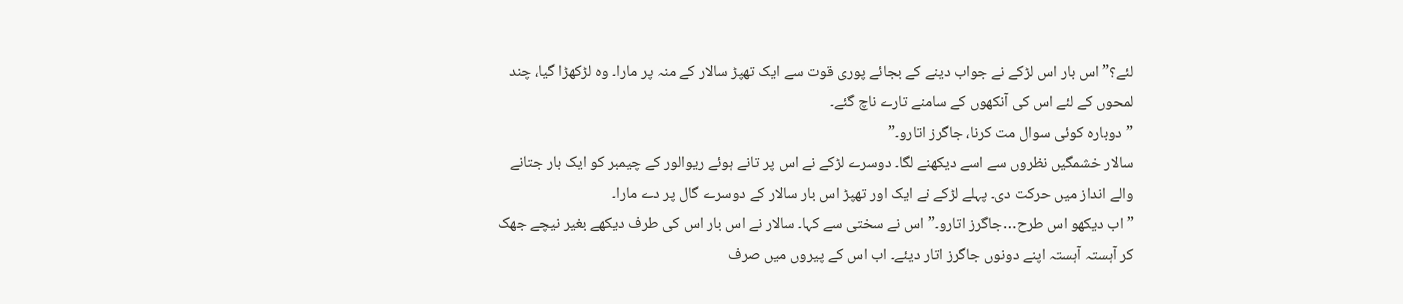لئے؟” اس بار اس لڑکے نے جواب دینے کے بجائے پوری قوت سے ایک تھپڑ سالار کے منہ پر مارا۔ وہ لڑکھڑا گیا، چند لمحوں کے لئے اس کی آنکھوں کے سامنے تارے ناچ گئے۔
”دوبارہ کوئی سوال مت کرنا، جاگرز اتارو۔”
سالار خشمگیں نظروں سے اسے دیکھنے لگا۔ دوسرے لڑکے نے اس پر تانے ہوئے ریوالور کے چیمبر کو ایک بار جتانے والے انداز میں حرکت دی۔ پہلے لڑکے نے ایک اور تھپڑ اس بار سالار کے دوسرے گال پر دے مارا۔
”اب دیکھو اس طرح…جاگرز اتارو۔” اس نے سختی سے کہا۔ سالار نے اس بار اس کی طرف دیکھے بغیر نیچے جھک کر آہستہ آہستہ اپنے دونوں جاگرز اتار دیئے۔ اب اس کے پیروں میں صرف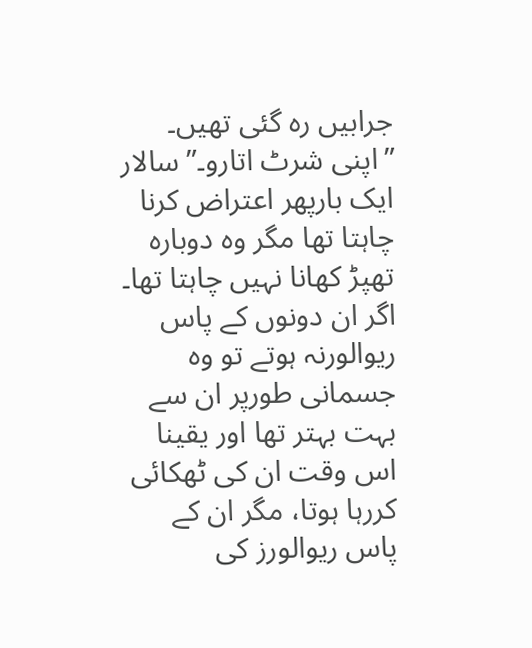جرابیں رہ گئی تھیں۔
”اپنی شرٹ اتارو۔” سالار ایک بارپھر اعتراض کرنا چاہتا تھا مگر وہ دوبارہ تھپڑ کھانا نہیں چاہتا تھا۔ اگر ان دونوں کے پاس ریوالورنہ ہوتے تو وہ جسمانی طورپر ان سے بہت بہتر تھا اور یقینا اس وقت ان کی ٹھکائی کررہا ہوتا، مگر ان کے پاس ریوالورز کی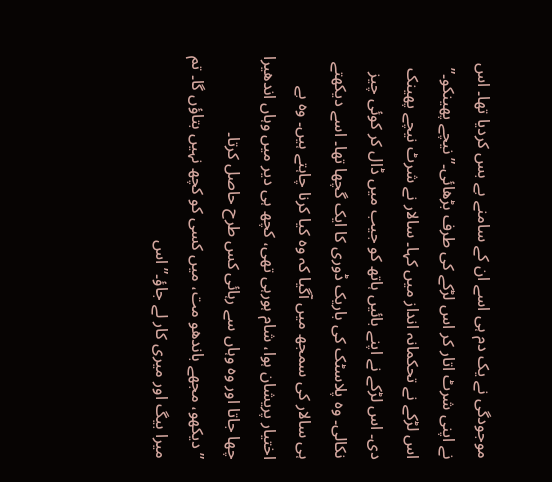موجودگی نے یک دم ہی اسے ان کے سامنے بے بس کردیا تھا۔ اس نے اپنی شرٹ اتار کر اس لڑکے کی طرف بڑھائی۔”نیچے پھینکو۔” اس لڑکے نے تحکمانہ انداز میں کہا۔ سالار نے شرٹ نیچے پھینک دی۔ اس لڑکے نے اپنے بائیں ہاتھ کو جیب میں ڈال کر کوئی چیز نکالی۔ وہ پلاسٹک کی باریک ڈوری کا ایک گچھا تھا۔ اسے دیکھتے ہی سالار کی سمجھ میں آگیا کہ وہ کیا کرنا چاہتے ہیں۔ وہ بے اختیار پریشان ہوا، شام ہورہی تھی، کچھ ہی دیر میں وہاں اندھیرا چھا جاتا اور وہ وہاں سے رہائی کس طرح حاصل کرتا۔
”دیکھو، مجھے باندھو مت، میں کسی کو کچھ نہیں بتاؤں گا۔ تم میرا بیگ اور میری کار لے جاؤ۔” اس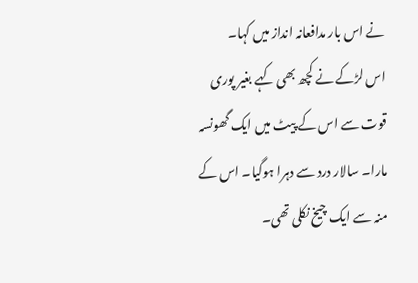نے اس بار مدافعانہ انداز میں کہا۔
اس لڑکے نے کچھ بھی کہے بغیر پوری قوت سے اس کے پیٹ میں ایک گھونسہ مارا۔ سالار درد سے دہرا ہوگیا۔ اس کے منہ سے ایک چیخ نکلی تھی۔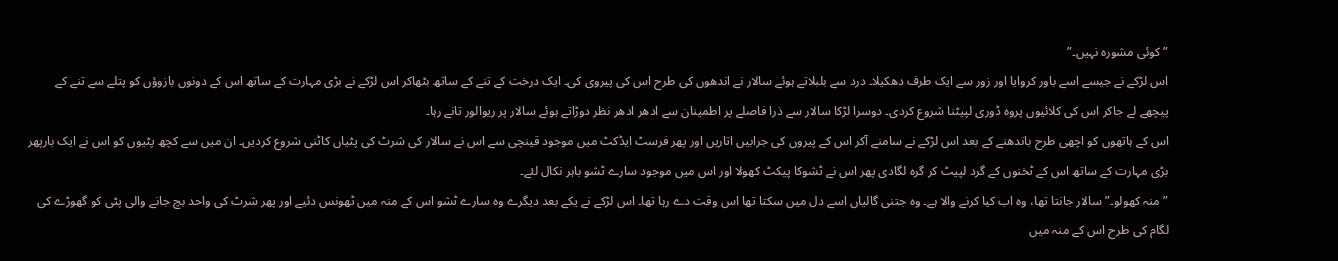”کوئی مشورہ نہیں۔”
اس لڑکے نے جیسے اسے باور کروایا اور زور سے ایک طرف دھکیلا۔ درد سے بلبلاتے ہوئے سالار نے اندھوں کی طرح اس کی پیروی کی۔ ایک درخت کے تنے کے ساتھ بٹھاکر اس لڑکے نے بڑی مہارت کے ساتھ اس کے دونوں بازوؤں کو پتلے سے تنے کے پیچھے لے جاکر اس کی کلائیوں پروہ ڈوری لپیٹنا شروع کردی۔ دوسرا لڑکا سالار سے ذرا فاصلے پر اطمینان سے ادھر ادھر نظر دوڑاتے ہوئے سالار پر ریوالور تانے رہا۔
اس کے ہاتھوں کو اچھی طرح باندھنے کے بعد اس لڑکے نے سامنے آکر اس کے پیروں کی جرابیں اتاریں اور پھر فرسٹ ایڈکٹ میں موجود قینچی سے اس نے سالار کی شرٹ کی پٹیاں کاٹنی شروع کردیں۔ ان میں سے کچھ پٹیوں کو اس نے ایک بارپھر بڑی مہارت کے ساتھ اس کے ٹخنوں کے گرد لپیٹ کر گرہ لگادی پھر اس نے ٹشوکا پیکٹ کھولا اور اس میں موجود سارے ٹشو باہر نکال لئے۔
”منہ کھولو۔” سالار جانتا تھا، وہ اب کیا کرنے والا ہے۔ وہ جتنی گالیاں اسے دل میں سکتا تھا اس وقت دے رہا تھا۔ اس لڑکے نے یکے بعد دیگرے وہ سارے ٹشو اس کے منہ میں ٹھونس دئیے اور پھر شرٹ کی واحد بچ جانے والی پٹی کو گھوڑے کی لگام کی طرح اس کے منہ میں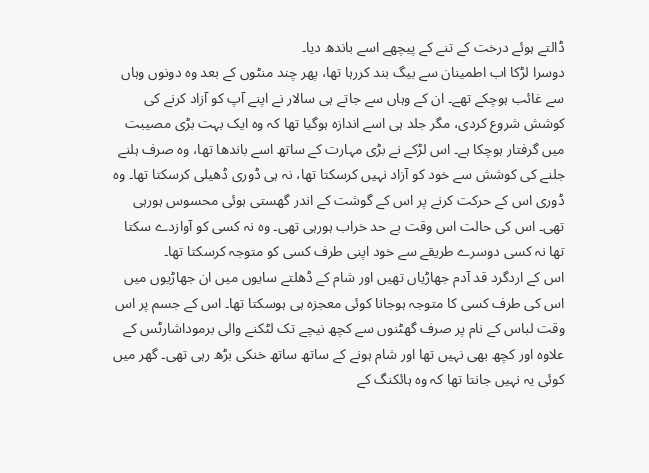ڈالتے ہوئے درخت کے تنے کے پیچھے اسے باندھ دیا۔
دوسرا لڑکا اب اطمینان سے بیگ بند کررہا تھا، پھر چند منٹوں کے بعد وہ دونوں وہاں سے غائب ہوچکے تھے۔ ان کے وہاں سے جاتے ہی سالار نے اپنے آپ کو آزاد کرنے کی کوشش شروع کردی، مگر جلد ہی اسے اندازہ ہوگیا تھا کہ وہ ایک بہت بڑی مصیبت میں گرفتار ہوچکا ہے۔ اس لڑکے نے بڑی مہارت کے ساتھ اسے باندھا تھا، وہ صرف ہلنے جلنے کی کوشش سے خود کو آزاد نہیں کرسکتا تھا، نہ ہی ڈوری ڈھیلی کرسکتا تھا۔ وہ ڈوری اس کے حرکت کرنے پر اس کے گوشت کے اندر گھستی ہوئی محسوس ہورہی تھی۔ اس کی حالت اس وقت بے حد خراب ہورہی تھی۔ وہ نہ کسی کو آوازدے سکتا تھا نہ کسی دوسرے طریقے سے خود اپنی طرف کسی کو متوجہ کرسکتا تھا۔
اس کے اردگرد قد آدم جھاڑیاں تھیں اور شام کے ڈھلتے سایوں میں ان جھاڑیوں میں اس کی طرف کسی کا متوجہ ہوجانا کوئی معجزہ ہی ہوسکتا تھا۔ اس کے جسم پر اس وقت لباس کے نام پر صرف گھٹنوں سے کچھ نیچے تک لٹکنے والی برموداشارٹس کے علاوہ اور کچھ بھی نہیں تھا اور شام ہونے کے ساتھ ساتھ خنکی بڑھ رہی تھی۔ گھر میں کوئی یہ نہیں جانتا تھا کہ وہ ہائکنگ کے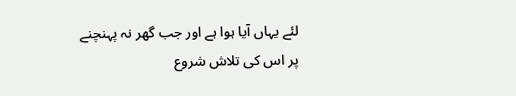لئے یہاں آیا ہوا ہے اور جب گھر نہ پہنچنے پر اس کی تلاش شروع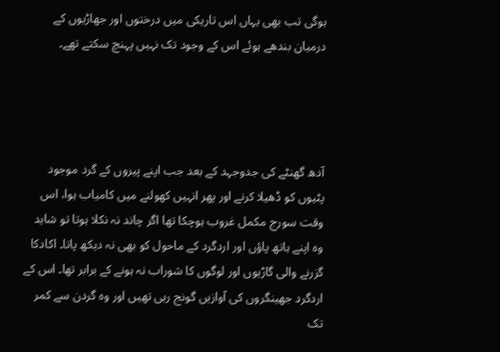ہوگی تب بھی یہاں اس تاریکی میں درختوں اور جھاڑیوں کے درمیان بندھے ہوئے اس کے وجود تک نہیں پہنچ سکتے تھے۔




آدھ گھنٹے کی جدوجہد کے بعد جب اپنے پیروں کے گرد موجود پٹیوں کو ڈھیلا کرنے اور پھر انہیں کھولنے میں کامیاب ہوا، اس وقت سورج مکمل غروب ہوچکا تھا اگر چاند نہ نکلا ہوتا تو شاید وہ اپنے ہاتھ پاؤں اور اردگرد کے ماحول کو بھی نہ دیکھ پاتا۔ اکادکا گزرنے والی گاڑیوں اور لوگوں کا شوراب نہ ہونے کے برابر تھا۔ اس کے اردگرد جھینگروں کی آوازیں گونج رہی تھیں اور وہ گردن سے کمر تک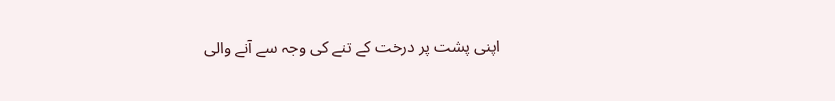اپنی پشت پر درخت کے تنے کی وجہ سے آنے والی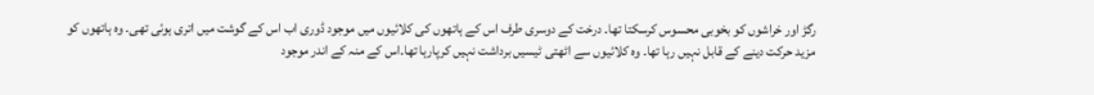رگڑ اور خراشوں کو بخوبی محسوس کرسکتا تھا۔ درخت کے دوسری طرف اس کے ہاتھوں کی کلائیوں میں موجود ڈوری اب اس کے گوشت میں اتری ہوئی تھی۔ وہ ہاتھوں کو مزید حرکت دینے کے قابل نہیں رہا تھا۔ وہ کلائیوں سے اٹھتی ٹیسیں برداشت نہیں کرپارہا تھا۔اس کے منہ کے اندر موجود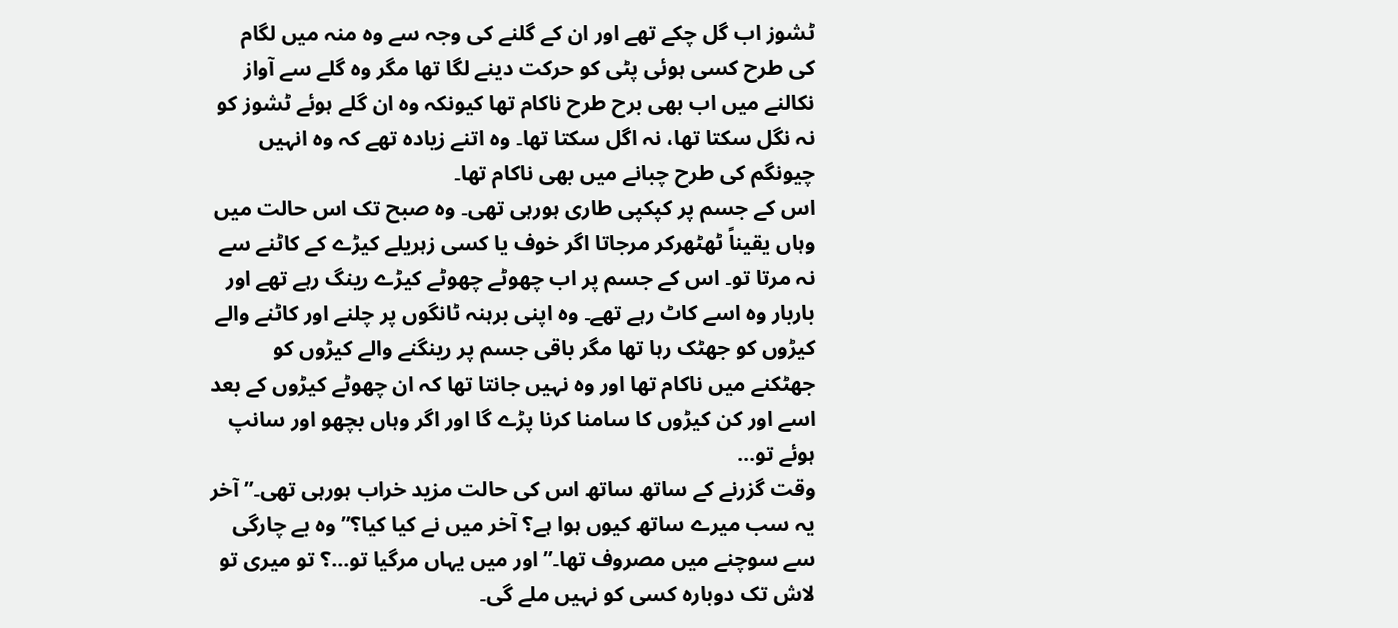ٹشوز اب گل چکے تھے اور ان کے گلنے کی وجہ سے وہ منہ میں لگام کی طرح کسی ہوئی پٹی کو حرکت دینے لگا تھا مگر وہ گلے سے آواز نکالنے میں اب بھی برح طرح ناکام تھا کیونکہ وہ ان گلے ہوئے ٹشوز کو نہ نگل سکتا تھا، نہ اگل سکتا تھا۔ وہ اتنے زیادہ تھے کہ وہ انہیں چیونگم کی طرح چبانے میں بھی ناکام تھا۔
اس کے جسم پر کپکپی طاری ہورہی تھی۔ وہ صبح تک اس حالت میں وہاں یقیناً ٹھٹھرکر مرجاتا اگر خوف یا کسی زہریلے کیڑے کے کاٹنے سے نہ مرتا تو۔ اس کے جسم پر اب چھوٹے چھوٹے کیڑے رینگ رہے تھے اور باربار وہ اسے کاٹ رہے تھے۔ وہ اپنی برہنہ ٹانگوں پر چلنے اور کاٹنے والے کیڑوں کو جھٹک رہا تھا مگر باقی جسم پر رینگنے والے کیڑوں کو جھٹکنے میں ناکام تھا اور وہ نہیں جانتا تھا کہ ان چھوٹے کیڑوں کے بعد اسے اور کن کیڑوں کا سامنا کرنا پڑے گا اور اگر وہاں بچھو اور سانپ ہوئے تو…
وقت گزرنے کے ساتھ ساتھ اس کی حالت مزید خراب ہورہی تھی۔” آخر یہ سب میرے ساتھ کیوں ہوا ہے؟ آخر میں نے کیا کیا؟” وہ بے چارگی سے سوچنے میں مصروف تھا۔” اور میں یہاں مرگیا تو…؟ تو میری تو لاش تک دوبارہ کسی کو نہیں ملے گی۔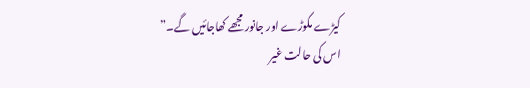کیڑے مکوڑے اور جانور مجھے کھاجائیں گے۔”
اس کی حالت غیر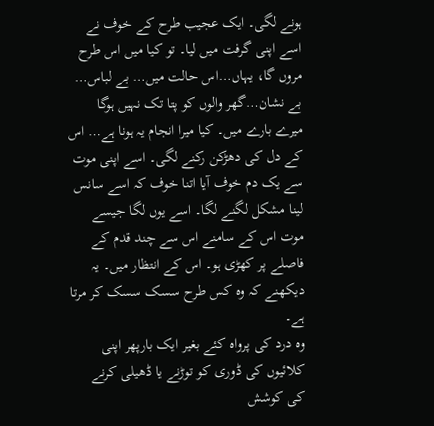ہونے لگی۔ ایک عجیب طرح کے خوف نے اسے اپنی گرفت میں لیا۔ تو کیا میں اس طرح مروں گا، یہاں…اس حالت میں… بے لباس… بے نشان…گھر والوں کو پتا تک نہیں ہوگا میرے بارے میں۔ کیا میرا انجام یہ ہونا ہے… اس کے دل کی دھڑکن رکنے لگی۔ اسے اپنی موت سے یک دم خوف آیا اتنا خوف کہ اسے سانس لینا مشکل لگنے لگا۔ اسے یوں لگا جیسے موت اس کے سامنے اس سے چند قدم کے فاصلے پر کھڑی ہو۔ اس کے انتظار میں۔ یہ دیکھنے کہ وہ کس طرح سسک سسک کر مرتا ہے۔
وہ درد کی پرواہ کئے بغیر ایک بارپھر اپنی کلائیوں کی ڈوری کو توڑنے یا ڈھیلی کرنے کی کوشش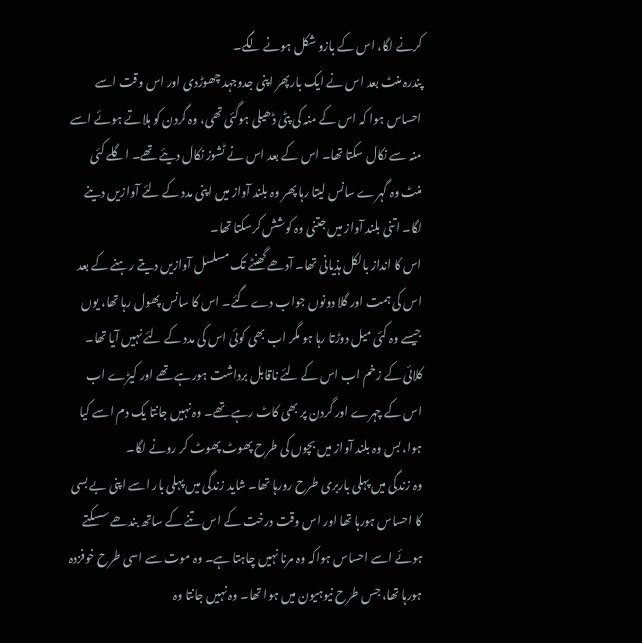کرنے لگا، اس کے بازو شکل ہونے لگے۔
پندرہ منٹ بعد اس نے ایک بارپھر اپنی جدوجہد چھوڑدی اور اس وقت اسے احساس ہوا کہ اس کے منہ کی پٹی ڈھیلی ہوگئی تھی، وہ گردن کو ہلاتے ہوئے اسے منہ سے نکال سکتا تھا۔ اس کے بعد اس نے ٹشوز نکال دیئے تھے۔ اگلے کئی منٹ وہ گہرے سانس لیتا رہا پھر وہ بلند آواز میں اپنی مدد کے لئے آوازیں دینے لگا۔ اتنی بلند آواز میں جتنی وہ کوشش کرسکتا تھا۔
اس کا انداز بالکل ہذیانی تھا۔ آدھے گھنٹے تک مسلسل آوازیں دیتے رہنے کے بعد اس کی ہمت اور گلا دونوں جواب دے گئے۔ اس کا سانس پھول رہا تھا، یوں جیسے وہ کئی میل دوڑتا رہا ہو مگر اب بھی کوئی اس کی مدد کے لئے نہیں آیا تھا۔ کلائی کے زخم اب اس کے لئے ناقابل برداشت ہورہے تھے اور کیڑے اب اس کے چہرے اور گردن پر بھی کاٹ رہے تھے۔ وہ نہیں جانتا یک دم اسے کیا ہوا، بس وہ بلند آواز میں بچوں کی طرح پھوٹ پھوٹ کر رونے لگا۔
وہ زندگی میں پہلی باربری طرح رورہا تھا۔ شاید زندگی میں پہلی بار اسے اپنی بے بسی کا احساس ہورہا تھا اور اس وقت درخت کے اس تنے کے ساتھ بندھے سسکتے ہوئے اسے احساس ہواکہ وہ مرنا نہیں چاہتا ہے۔ وہ موت سے اسی طرح خوفزدہ ہورہا تھا، جس طرح نیوہیون میں ہوا تھا۔ وہ نہیں جانتا وہ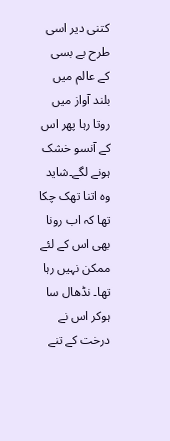کتنی دیر اسی طرح بے بسی کے عالم میں بلند آواز میں روتا رہا پھر اس کے آنسو خشک ہونے لگے۔شاید وہ اتنا تھک چکا تھا کہ اب رونا بھی اس کے لئے ممکن نہیں رہا تھا۔ نڈھال سا ہوکر اس نے درخت کے تنے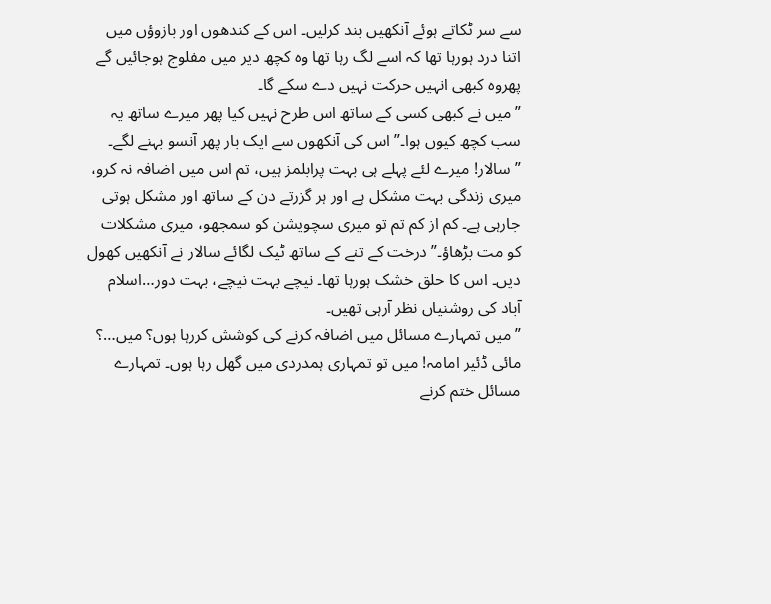سے سر ٹکاتے ہوئے آنکھیں بند کرلیں۔ اس کے کندھوں اور بازوؤں میں اتنا درد ہورہا تھا کہ اسے لگ رہا تھا وہ کچھ دیر میں مفلوج ہوجائیں گے پھروہ کبھی انہیں حرکت نہیں دے سکے گا۔
”میں نے کبھی کسی کے ساتھ اس طرح نہیں کیا پھر میرے ساتھ یہ سب کچھ کیوں ہوا۔” اس کی آنکھوں سے ایک بار پھر آنسو بہنے لگے۔
”سالار! میرے لئے پہلے ہی بہت پرابلمز ہیں، تم اس میں اضافہ نہ کرو، میری زندگی بہت مشکل ہے اور ہر گزرتے دن کے ساتھ اور مشکل ہوتی جارہی ہے۔ کم از کم تم تو میری سچویشن کو سمجھو، میری مشکلات کو مت بڑھاؤ۔” درخت کے تنے کے ساتھ ٹیک لگائے سالار نے آنکھیں کھول دیں۔ اس کا حلق خشک ہورہا تھا۔ نیچے بہت نیچے، بہت دور…اسلام آباد کی روشنیاں نظر آرہی تھیں۔
”میں تمہارے مسائل میں اضافہ کرنے کی کوشش کررہا ہوں؟ میں…؟ مائی ڈئیر امامہ! میں تو تمہاری ہمدردی میں گھل رہا ہوں۔ تمہارے مسائل ختم کرنے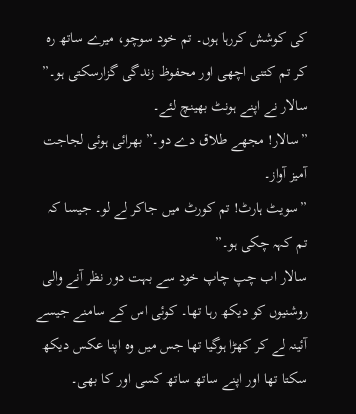کی کوشش کررہا ہوں۔ تم خود سوچو، میرے ساتھ رہ کر تم کتنی اچھی اور محفوظ زندگی گزارسکتی ہو۔” سالار نے اپنے ہونٹ بھینچ لئے۔
”سالار! مجھے طلاق دے دو۔” بھرائی ہوئی لجاجت آمیز آواز۔
”سویٹ ہارٹ! تم کورٹ میں جاکر لے لو۔ جیسا کہ تم کہہ چکی ہو۔”
سالار اب چپ چاپ خود سے بہت دور نظر آنے والی روشنیوں کو دیکھ رہا تھا۔ کوئی اس کے سامنے جیسے آئینہ لے کر کھڑا ہوگیا تھا جس میں وہ اپنا عکس دیکھ سکتا تھا اور اپنے ساتھ ساتھ کسی اور کا بھی۔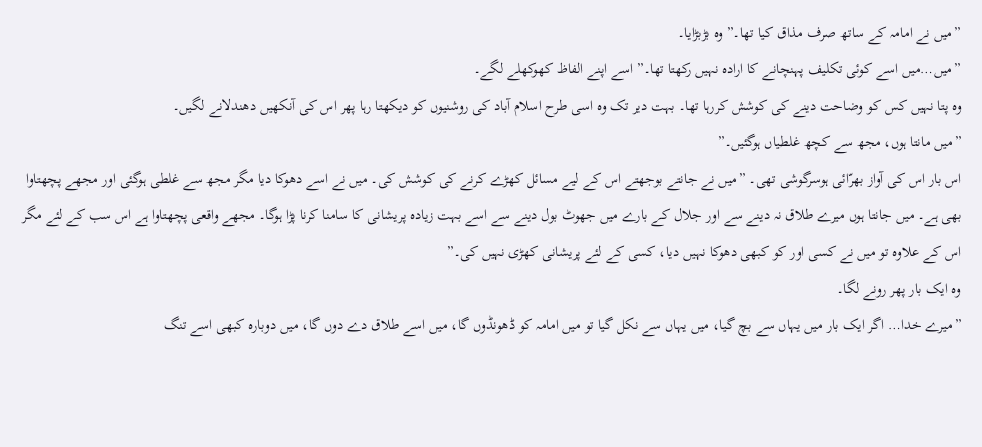”میں نے امامہ کے ساتھ صرف مذاق کیا تھا۔” وہ بڑبڑایا۔
”میں…میں اسے کوئی تکلیف پہنچانے کا ارادہ نہیں رکھتا تھا۔” اسے اپنے الفاظ کھوکھلے لگے۔
وہ پتا نہیں کس کو وضاحت دینے کی کوشش کررہا تھا۔ بہت دیر تک وہ اسی طرح اسلام آباد کی روشنیوں کو دیکھتا رہا پھر اس کی آنکھیں دھندلانے لگیں۔
”میں مانتا ہوں، مجھ سے کچھ غلطیاں ہوگئیں۔”
اس بار اس کی آواز بھرّائی ہوسرگوشی تھی۔ ”میں نے جانتے بوجھتے اس کے لیے مسائل کھڑے کرنے کی کوشش کی۔ میں نے اسے دھوکا دیا مگر مجھ سے غلطی ہوگئی اور مجھے پچھتاوا بھی ہے۔ میں جانتا ہوں میرے طلاق نہ دینے سے اور جلال کے بارے میں جھوٹ بول دینے سے اسے بہت زیادہ پریشانی کا سامنا کرنا پڑا ہوگا۔ مجھے واقعی پچھتاوا ہے اس سب کے لئے مگر اس کے علاوہ تو میں نے کسی اور کو کبھی دھوکا نہیں دیا، کسی کے لئے پریشانی کھڑی نہیں کی۔”
وہ ایک بار پھر رونے لگا۔
”میرے خدا… اگر ایک بار میں یہاں سے بچ گیا، میں یہاں سے نکل گیا تو میں امامہ کو ڈھونڈوں گا، میں اسے طلاق دے دوں گا، میں دوبارہ کبھی اسے تنگ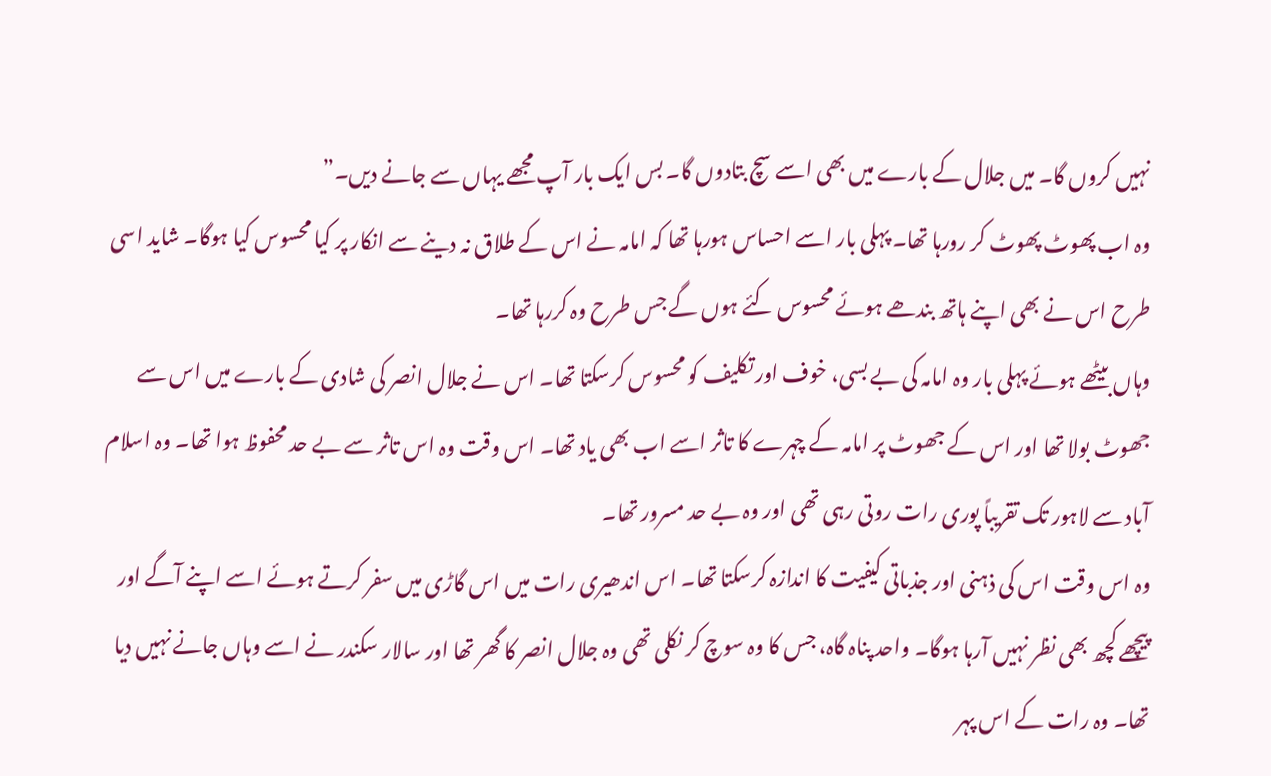نہیں کروں گا۔ میں جلال کے بارے میں بھی اسے سچ بتادوں گا۔ بس ایک بار آپ مجھے یہاں سے جانے دیں۔”
وہ اب پھوٹ پھوٹ کر رورہا تھا۔ پہلی بار اسے احساس ہورہا تھا کہ امامہ نے اس کے طلاق نہ دینے سے انکار پر کیا محسوس کیا ہوگا۔ شاید اسی طرح اس نے بھی اپنے ہاتھ بندھے ہوئے محسوس کئے ہوں گے جس طرح وہ کررہا تھا۔
وہاں بیٹھے ہوئے پہلی بار وہ امامہ کی بے بسی، خوف اور تکلیف کو محسوس کرسکتا تھا۔ اس نے جلال انصر کی شادی کے بارے میں اس سے جھوٹ بولا تھا اور اس کے جھوٹ پر امامہ کے چہرے کا تاثر اسے اب بھی یاد تھا۔ اس وقت وہ اس تاثر سے بے حد محفوظ ہوا تھا۔ وہ اسلام آباد سے لاہور تک تقریباً پوری رات روتی رہی تھی اور وہ بے حد مسرور تھا۔
وہ اس وقت اس کی ذہنی اور جذباتی کیفیت کا اندازہ کرسکتا تھا۔ اس اندھیری رات میں اس گاڑی میں سفر کرتے ہوئے اسے اپنے آگے اور پیچھے کچھ بھی نظر نہیں آرہا ہوگا۔ واحد پناہ گاہ، جس کا وہ سوچ کر نکلی تھی وہ جلال انصر کا گھر تھا اور سالار سکندر نے اسے وہاں جانے نہیں دیا تھا۔ وہ رات کے اس پہر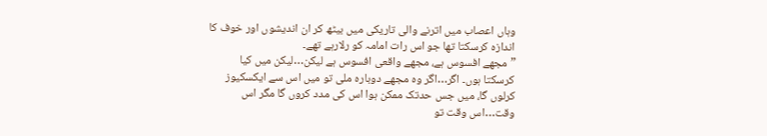وہاں اعصاب میں اترنے والی تاریکی میں بیٹھ کر ان اندیشوں اور خوف کا اندازہ کرسکتا تھا جو اس رات امامہ کو رلارہے تھے۔
”مجھے افسوس ہے، مجھے واقعی افسوس ہے لیکن…لیکن میں کیا کرسکتا ہوں۔ اگر…اگر وہ مجھے دوبارہ ملی تو میں اس سے ایکسکیوز کرلوں گا، میں جس حدتک ممکن ہوا اس کی مدد کروں گا مگر اس وقت…اس وقت تو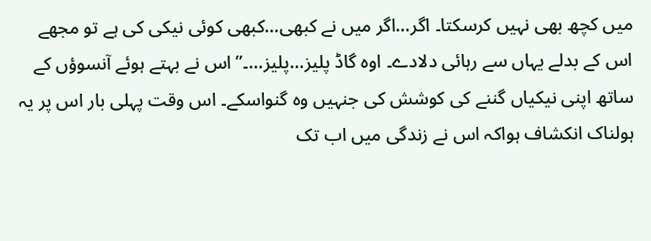میں کچھ بھی نہیں کرسکتا۔ اگر…اگر میں نے کبھی…کبھی کوئی نیکی کی ہے تو مجھے اس کے بدلے یہاں سے رہائی دلادے۔ اوہ گاڈ پلیز…پلیز…۔” اس نے بہتے ہوئے آنسوؤں کے ساتھ اپنی نیکیاں گننے کی کوشش کی جنہیں وہ گنواسکے۔ اس وقت پہلی بار اس پر یہ ہولناک انکشاف ہواکہ اس نے زندگی میں اب تک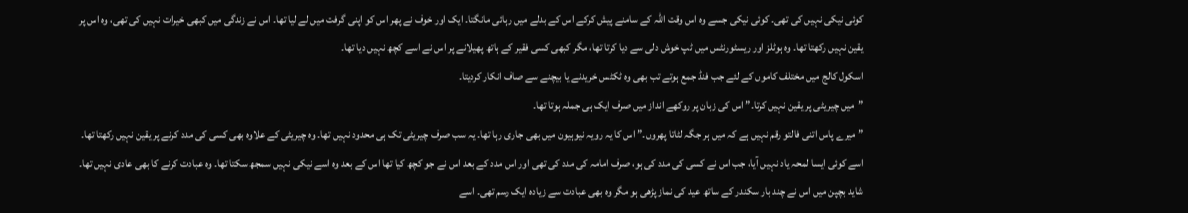کوئی نیکی نہیں کی تھی۔ کوئی نیکی جسے وہ اس وقت اللہ کے سامنے پیش کرکے اس کے بدلے میں رہائی مانگتا۔ ایک اور خوف نے پھر اس کو اپنی گرفت میں لے لیا تھا۔ اس نے زندگی میں کبھی خیرات نہیں کی تھی، وہ اس پر یقین نہیں رکھتا تھا۔ وہ ہوٹلز اور ریسٹورنٹس میں ٹپ خوش دلی سے دیا کرتا تھا، مگر کبھی کسی فقیر کے ہاتھ پھیلانے پر اس نے اسے کچھ نہیں دیا تھا۔
اسکول کالج میں مختلف کاموں کے لئے جب فنڈ جمع ہوتے تب بھی وہ ٹکٹس خریدنے یا بیچنے سے صاف انکار کردیتا۔
”میں چیریٹی پر یقین نہیں کرتا۔” اس کی زبان پر روکھے انداز میں صرف ایک ہی جملہ ہوتا تھا۔
”میرے پاس اتنی فالتو رقم نہیں ہے کہ میں ہر جگہ لٹاتا پھروں۔” اس کا یہ رویہ نیوہیون میں بھی جاری رہا تھا۔ یہ سب صرف چیریٹی تک ہی محدود نہیں تھا۔ وہ چیریٹی کے علاوہ بھی کسی کی مدد کرنے پر یقین نہیں رکھتا تھا۔ اسے کوئی ایسا لمحہ یاد نہیں آیا، جب اس نے کسی کی مدد کی ہو، صرف امامہ کی مدد کی تھی اور اس مدد کے بعد اس نے جو کچھ کیا تھا اس کے بعد وہ اسے نیکی نہیں سمجھ سکتا تھا۔ وہ عبادت کرنے کا بھی عادی نہیں تھا۔ شاید بچپن میں اس نے چند بار سکندر کے ساتھ عید کی نماز پڑھی ہو مگر وہ بھی عبادت سے زیادہ ایک رسم تھی۔ اسے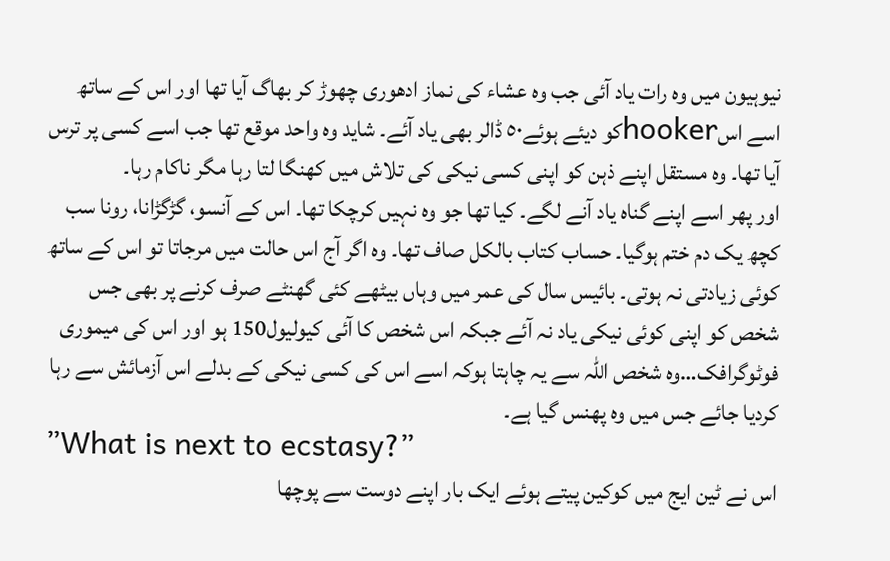نیوہیون میں وہ رات یاد آئی جب وہ عشاء کی نماز ادھوری چھوڑ کر بھاگ آیا تھا اور اس کے ساتھ اسے اسhookerکو دیئے ہوئے٥٠ ڈالر بھی یاد آئے۔ شاید وہ واحد موقع تھا جب اسے کسی پر ترس آیا تھا۔ وہ مستقل اپنے ذہن کو اپنی کسی نیکی کی تلاش میں کھنگا لتا رہا مگر ناکام رہا۔
اور پھر اسے اپنے گناہ یاد آنے لگے۔ کیا تھا جو وہ نہیں کرچکا تھا۔ اس کے آنسو، گڑگڑانا، رونا سب کچھ یک دم ختم ہوگیا۔ حساب کتاب بالکل صاف تھا۔ وہ اگر آج اس حالت میں مرجاتا تو اس کے ساتھ کوئی زیادتی نہ ہوتی۔ بائیس سال کی عمر میں وہاں بیٹھے کئی گھنٹے صرف کرنے پر بھی جس شخص کو اپنی کوئی نیکی یاد نہ آئے جبکہ اس شخص کا آئی کیولیول150 ہو اور اس کی میموری فوٹوگرافک…وہ شخص اللہ سے یہ چاہتا ہوکہ اسے اس کی کسی نیکی کے بدلے اس آزمائش سے رہا کردیا جائے جس میں وہ پھنس گیا ہے۔
”What is next to ecstasy?”
اس نے ٹین ایج میں کوکین پیتے ہوئے ایک بار اپنے دوست سے پوچھا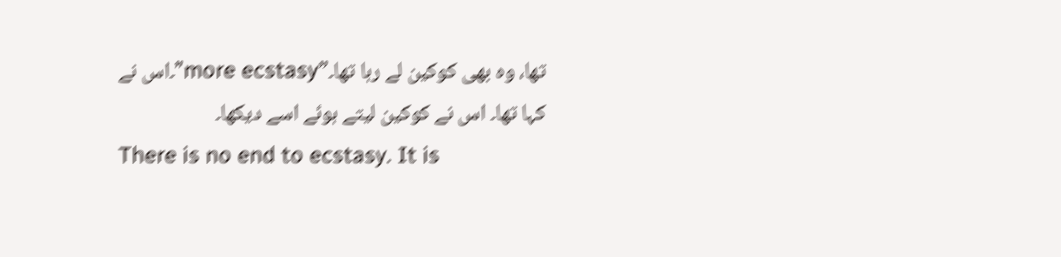تھا، وہ بھی کوکین لے رہا تھا۔”more ecstasy”۔اس نے کہا تھا۔ اس نے کوکین لیتے ہوئے اسے دیکھا۔
There is no end to ecstasy. It is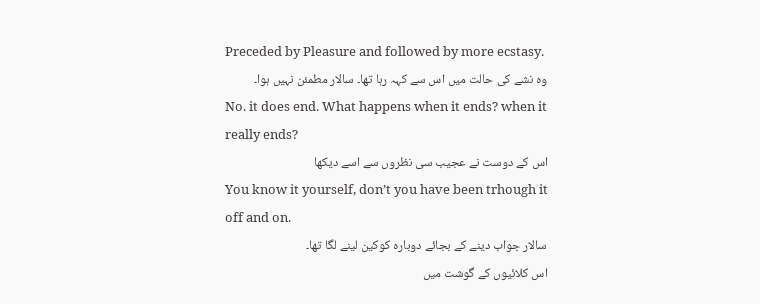Preceded by Pleasure and followed by more ecstasy.
وہ نشے کی حالت میں اس سے کہہ رہا تھا۔ سالار مطمئن نہیں ہوا۔
No. it does end. What happens when it ends? when it really ends?
اس کے دوست نے عجیب سی نظروں سے اسے دیکھا
You know it yourself, don’t you have been trhough it off and on.
سالار جواب دینے کے بجائے دوبارہ کوکین لینے لگا تھا۔
اس کلائیوں کے گوشت میں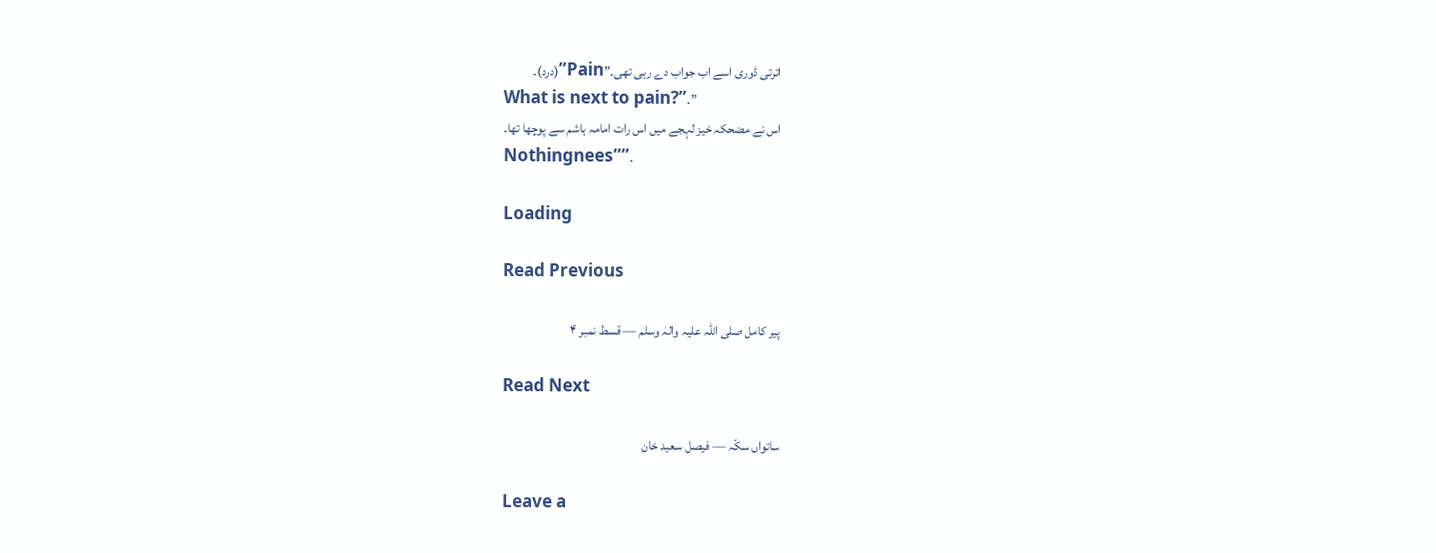اترتی ڈوری اسے اب جواب دے رہی تھی۔”Pain”(درد)۔
What is next to pain?”۔”
اس نے مضحکہ خیز لہجے میں اس رات امامہ ہاشم سے پوچھا تھا۔
Nothingnees””۔

Loading

Read Previous

پیر کامل صلی اللہ علیہ والہٰ وسلم — قسط نمبر ۴

Read Next

ساتواں سکّہ — فیصل سعید خان

Leave a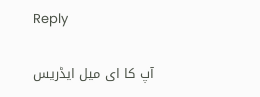Reply

آپ کا ای میل ایڈریس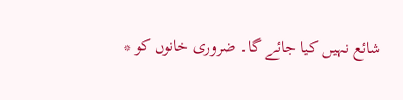شائع نہیں کیا جائے گا۔ ضروری خانوں کو *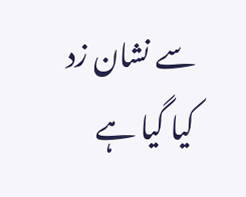سے نشان زد کیا گیا ہے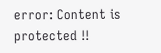error: Content is protected !!